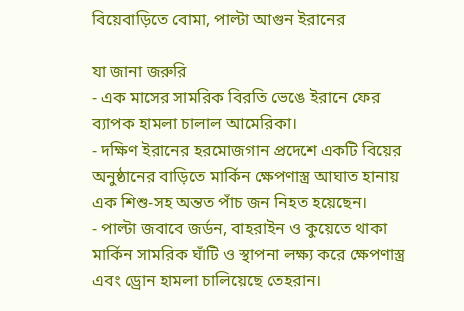বিয়েবাড়িতে বোমা, পাল্টা আগুন ইরানের

যা জানা জরুরি
- এক মাসের সামরিক বিরতি ভেঙে ইরানে ফের ব্যাপক হামলা চালাল আমেরিকা।
- দক্ষিণ ইরানের হরমোজগান প্রদেশে একটি বিয়ের অনুষ্ঠানের বাড়িতে মার্কিন ক্ষেপণাস্ত্র আঘাত হানায় এক শিশু-সহ অন্তত পাঁচ জন নিহত হয়েছেন।
- পাল্টা জবাবে জর্ডন, বাহরাইন ও কুয়েতে থাকা মার্কিন সামরিক ঘাঁটি ও স্থাপনা লক্ষ্য করে ক্ষেপণাস্ত্র এবং ড্রোন হামলা চালিয়েছে তেহরান।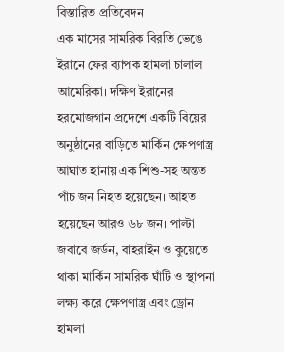বিস্তারিত প্রতিবেদন
এক মাসের সামরিক বিরতি ভেঙে ইরানে ফের ব্যাপক হামলা চালাল আমেরিকা। দক্ষিণ ইরানের হরমোজগান প্রদেশে একটি বিয়ের অনুষ্ঠানের বাড়িতে মার্কিন ক্ষেপণাস্ত্র আঘাত হানায় এক শিশু-সহ অন্তত পাঁচ জন নিহত হয়েছেন। আহত হয়েছেন আরও ৬৮ জন। পাল্টা জবাবে জর্ডন, বাহরাইন ও কুয়েতে থাকা মার্কিন সামরিক ঘাঁটি ও স্থাপনা লক্ষ্য করে ক্ষেপণাস্ত্র এবং ড্রোন হামলা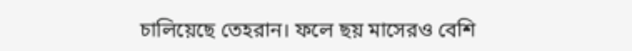চালিয়েছে তেহরান। ফলে ছয় মাসেরও বেশি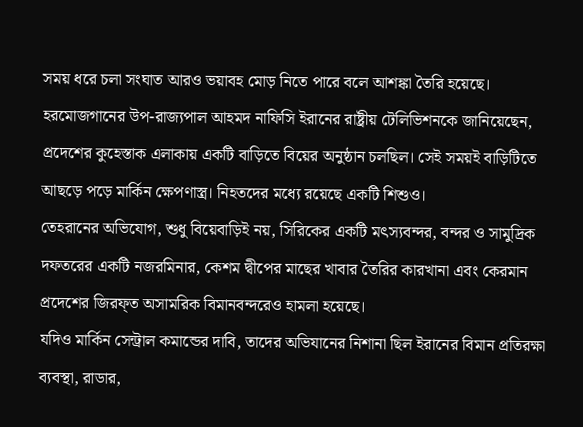সময় ধরে চলা সংঘাত আরও ভয়াবহ মোড় নিতে পারে বলে আশঙ্কা তৈরি হয়েছে।
হরমোজগানের উপ-রাজ্যপাল আহমদ নাফিসি ইরানের রাষ্ট্রীয় টেলিভিশনকে জানিয়েছেন, প্রদেশের কুহেস্তাক এলাকায় একটি বাড়িতে বিয়ের অনুষ্ঠান চলছিল। সেই সময়ই বাড়িটিতে আছড়ে পড়ে মার্কিন ক্ষেপণাস্ত্র। নিহতদের মধ্যে রয়েছে একটি শিশুও।
তেহরানের অভিযোগ, শুধু বিয়েবাড়িই নয়, সিরিকের একটি মৎস্যবন্দর, বন্দর ও সামুদ্রিক দফতরের একটি নজরমিনার, কেশম দ্বীপের মাছের খাবার তৈরির কারখানা এবং কেরমান প্রদেশের জিরফ্ত অসামরিক বিমানবন্দরেও হামলা হয়েছে।
যদিও মার্কিন সেন্ট্রাল কমান্ডের দাবি, তাদের অভিযানের নিশানা ছিল ইরানের বিমান প্রতিরক্ষা ব্যবস্থা, রাডার,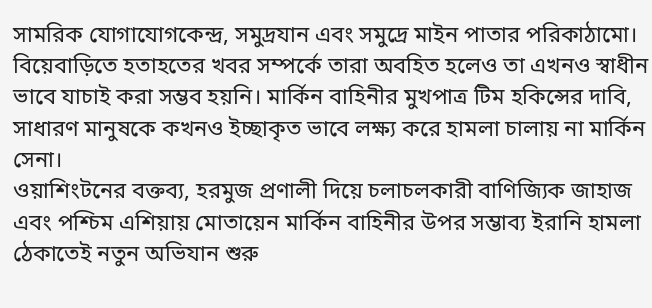সামরিক যোগাযোগকেন্দ্র, সমুদ্রযান এবং সমুদ্রে মাইন পাতার পরিকাঠামো। বিয়েবাড়িতে হতাহতের খবর সম্পর্কে তারা অবহিত হলেও তা এখনও স্বাধীন ভাবে যাচাই করা সম্ভব হয়নি। মার্কিন বাহিনীর মুখপাত্র টিম হকিন্সের দাবি, সাধারণ মানুষকে কখনও ইচ্ছাকৃত ভাবে লক্ষ্য করে হামলা চালায় না মার্কিন সেনা।
ওয়াশিংটনের বক্তব্য, হরমুজ প্রণালী দিয়ে চলাচলকারী বাণিজ্যিক জাহাজ এবং পশ্চিম এশিয়ায় মোতায়েন মার্কিন বাহিনীর উপর সম্ভাব্য ইরানি হামলা ঠেকাতেই নতুন অভিযান শুরু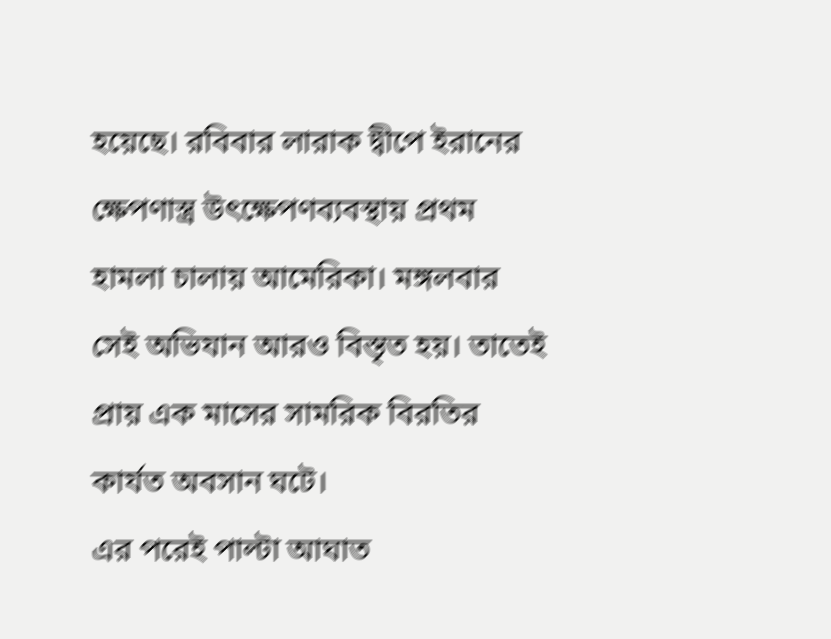হয়েছে। রবিবার লারাক দ্বীপে ইরানের ক্ষেপণাস্ত্র উৎক্ষেপণব্যবস্থায় প্রথম হামলা চালায় আমেরিকা। মঙ্গলবার সেই অভিযান আরও বিস্তৃত হয়। তাতেই প্রায় এক মাসের সামরিক বিরতির কার্যত অবসান ঘটে।
এর পরেই পাল্টা আঘাত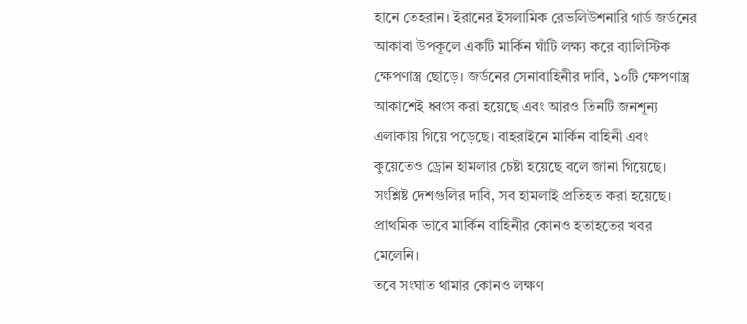হানে তেহরান। ইরানের ইসলামিক রেভলিউশনারি গার্ড জর্ডনের আকাবা উপকূলে একটি মার্কিন ঘাঁটি লক্ষ্য করে ব্যালিস্টিক ক্ষেপণাস্ত্র ছোড়ে। জর্ডনের সেনাবাহিনীর দাবি, ১০টি ক্ষেপণাস্ত্র আকাশেই ধ্বংস করা হয়েছে এবং আরও তিনটি জনশূন্য এলাকায় গিয়ে পড়েছে। বাহরাইনে মার্কিন বাহিনী এবং কুয়েতেও ড্রোন হামলার চেষ্টা হয়েছে বলে জানা গিয়েছে। সংশ্লিষ্ট দেশগুলির দাবি, সব হামলাই প্রতিহত করা হয়েছে। প্রাথমিক ভাবে মার্কিন বাহিনীর কোনও হতাহতের খবর মেলেনি।
তবে সংঘাত থামার কোনও লক্ষণ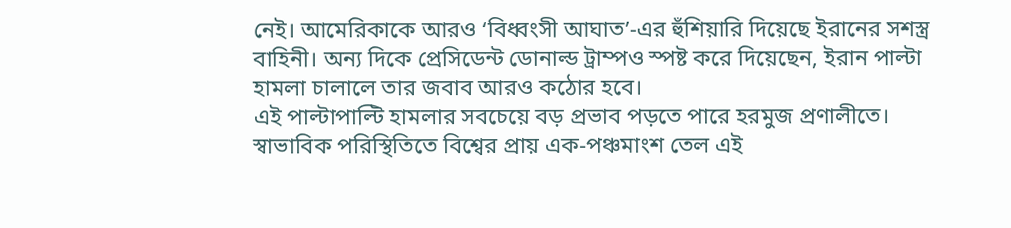নেই। আমেরিকাকে আরও ‘বিধ্বংসী আঘাত’-এর হুঁশিয়ারি দিয়েছে ইরানের সশস্ত্র বাহিনী। অন্য দিকে প্রেসিডেন্ট ডোনাল্ড ট্রাম্পও স্পষ্ট করে দিয়েছেন, ইরান পাল্টা হামলা চালালে তার জবাব আরও কঠোর হবে।
এই পাল্টাপাল্টি হামলার সবচেয়ে বড় প্রভাব পড়তে পারে হরমুজ প্রণালীতে। স্বাভাবিক পরিস্থিতিতে বিশ্বের প্রায় এক-পঞ্চমাংশ তেল এই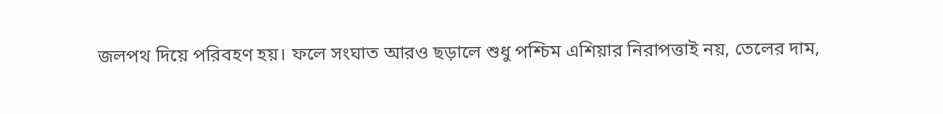জলপথ দিয়ে পরিবহণ হয়। ফলে সংঘাত আরও ছড়ালে শুধু পশ্চিম এশিয়ার নিরাপত্তাই নয়, তেলের দাম,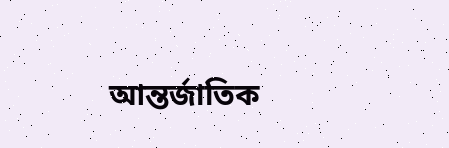আন্তর্জাতিক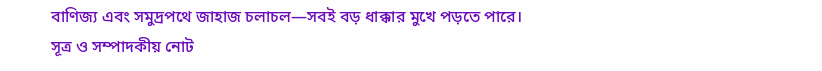বাণিজ্য এবং সমুদ্রপথে জাহাজ চলাচল—সবই বড় ধাক্কার মুখে পড়তে পারে।
সূত্র ও সম্পাদকীয় নোট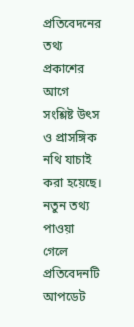প্রতিবেদনের তথ্য প্রকাশের আগে সংশ্লিষ্ট উৎস ও প্রাসঙ্গিক নথি যাচাই করা হয়েছে। নতুন তথ্য পাওয়া গেলে প্রতিবেদনটি আপডেট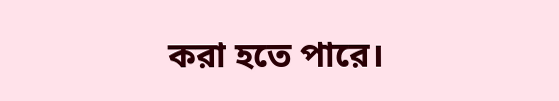করা হতে পারে।